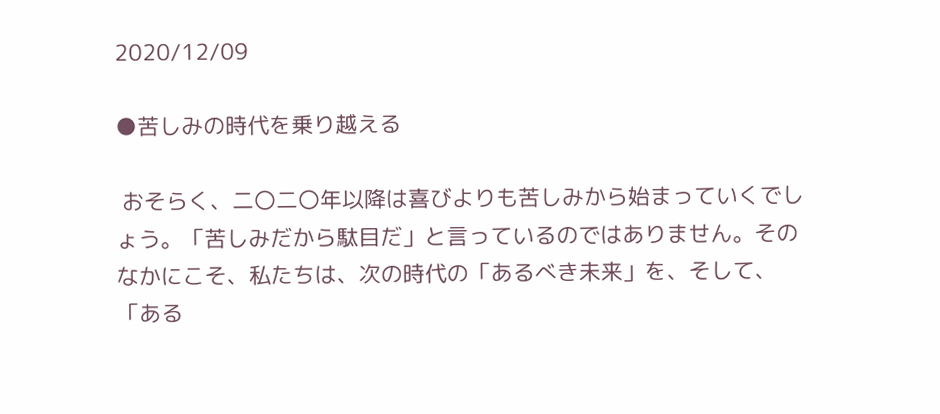2020/12/09

●苦しみの時代を乗り越える

 おそらく、二〇二〇年以降は喜びよりも苦しみから始まっていくでしょう。「苦しみだから駄目だ」と言っているのではありません。そのなかにこそ、私たちは、次の時代の「あるべき未来」を、そして、「ある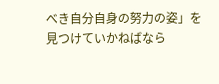べき自分自身の努力の姿」を見つけていかねばなら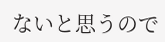ないと思うので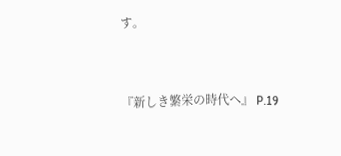す。


『新しき繁栄の時代へ』 P.19